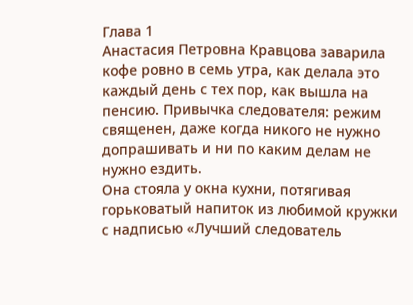Глава 1
Анастасия Петровна Кравцова заварила кофе ровно в семь утра, как делала это каждый день с тех пор, как вышла на пенсию. Привычка следователя: режим священен, даже когда никого не нужно допрашивать и ни по каким делам не нужно ездить.
Она стояла у окна кухни, потягивая горьковатый напиток из любимой кружки с надписью «Лучший следователь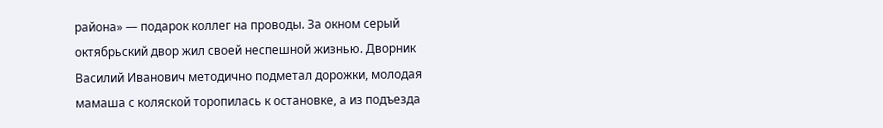района» — подарок коллег на проводы. За окном серый октябрьский двор жил своей неспешной жизнью. Дворник Василий Иванович методично подметал дорожки, молодая мамаша с коляской торопилась к остановке, а из подъезда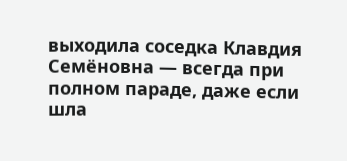выходила соседка Клавдия Семёновна — всегда при полном параде, даже если шла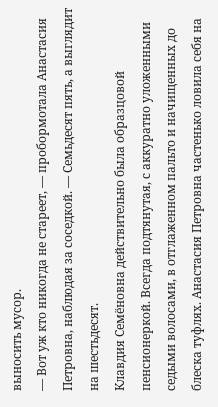выносить мусор.
— Вот уж кто никогда не стареет, — пробормотала Анастасия Петровна, наблюдая за соседкой. — Семьдесят пять, а выглядит на шестьдесят.
Клавдия Семёновна действительно была образцовой пенсионеркой. Всегда подтянутая, с аккуратно уложенными седыми волосами, в отглаженном пальто и начищенных до блеска туфлях. Анастасия Петровна частенько ловила себя на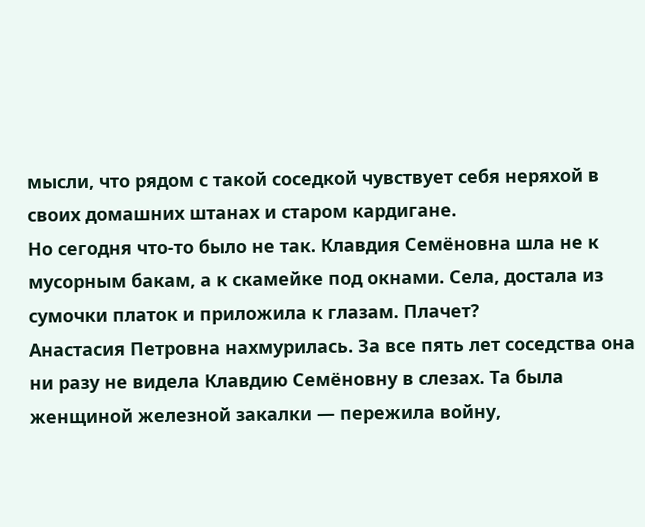мысли, что рядом с такой соседкой чувствует себя неряхой в своих домашних штанах и старом кардигане.
Но сегодня что-то было не так. Клавдия Семёновна шла не к мусорным бакам, а к скамейке под окнами. Села, достала из сумочки платок и приложила к глазам. Плачет?
Анастасия Петровна нахмурилась. За все пять лет соседства она ни разу не видела Клавдию Семёновну в слезах. Та была женщиной железной закалки — пережила войну,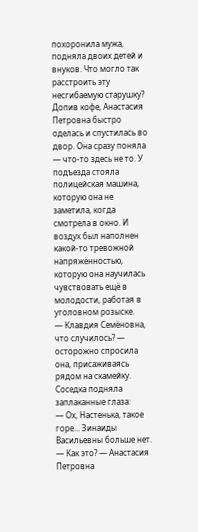похоронила мужа, подняла двоих детей и внуков. Что могло так расстроить эту несгибаемую старушку?
Допив кофе, Анастасия Петровна быстро оделась и спустилась во двор. Она сразу поняла — что-то здесь не то. У подъезда стояла полицейская машина, которую она не заметила, когда смотрела в окно. И воздух был наполнен какой-то тревожной напряжённостью, которую она научилась чувствовать ещё в молодости, работая в уголовном розыске.
— Клавдия Семёновна, что случилось? — осторожно спросила она, присаживаясь рядом на скамейку.
Соседка подняла заплаканные глаза:
— Ох, Настенька, такое горе... Зинаиды Васильевны больше нет.
— Как это? — Анастасия Петровна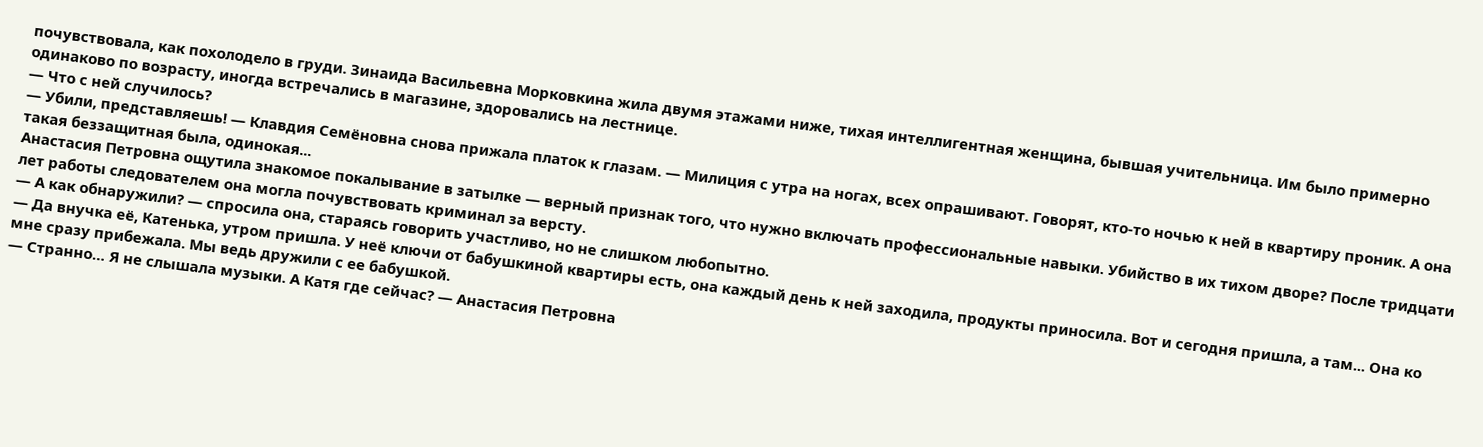почувствовала, как похолодело в груди. Зинаида Васильевна Морковкина жила двумя этажами ниже, тихая интеллигентная женщина, бывшая учительница. Им было примерно одинаково по возрасту, иногда встречались в магазине, здоровались на лестнице.
— Что с ней случилось?
— Убили, представляешь! — Клавдия Семёновна снова прижала платок к глазам. — Милиция с утра на ногах, всех опрашивают. Говорят, кто-то ночью к ней в квартиру проник. А она такая беззащитная была, одинокая...
Анастасия Петровна ощутила знакомое покалывание в затылке — верный признак того, что нужно включать профессиональные навыки. Убийство в их тихом дворе? После тридцати лет работы следователем она могла почувствовать криминал за версту.
— А как обнаружили? — спросила она, стараясь говорить участливо, но не слишком любопытно.
— Да внучка её, Катенька, утром пришла. У неё ключи от бабушкиной квартиры есть, она каждый день к ней заходила, продукты приносила. Вот и сегодня пришла, а там... Она ко мне сразу прибежала. Мы ведь дружили с ее бабушкой.
— Странно… Я не слышала музыки. А Катя где сейчас? — Анастасия Петровна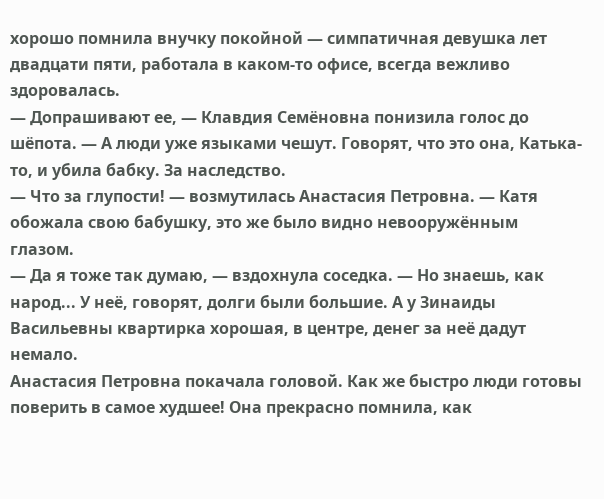хорошо помнила внучку покойной — симпатичная девушка лет двадцати пяти, работала в каком-то офисе, всегда вежливо здоровалась.
— Допрашивают ее, — Клавдия Семёновна понизила голос до шёпота. — А люди уже языками чешут. Говорят, что это она, Катька-то, и убила бабку. За наследство.
— Что за глупости! — возмутилась Анастасия Петровна. — Катя обожала свою бабушку, это же было видно невооружённым глазом.
— Да я тоже так думаю, — вздохнула соседка. — Но знаешь, как народ... У неё, говорят, долги были большие. А у Зинаиды Васильевны квартирка хорошая, в центре, денег за неё дадут немало.
Анастасия Петровна покачала головой. Как же быстро люди готовы поверить в самое худшее! Она прекрасно помнила, как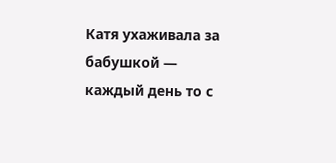Катя ухаживала за бабушкой — каждый день то с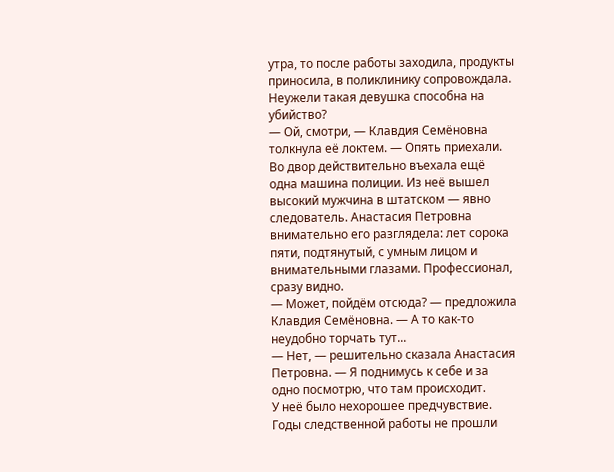утра, то после работы заходила, продукты приносила, в поликлинику сопровождала. Неужели такая девушка способна на убийство?
— Ой, смотри, — Клавдия Семёновна толкнула её локтем. — Опять приехали.
Во двор действительно въехала ещё одна машина полиции. Из неё вышел высокий мужчина в штатском — явно следователь. Анастасия Петровна внимательно его разглядела: лет сорока пяти, подтянутый, с умным лицом и внимательными глазами. Профессионал, сразу видно.
— Может, пойдём отсюда? — предложила Клавдия Семёновна. — А то как-то неудобно торчать тут...
— Нет, — решительно сказала Анастасия Петровна. — Я поднимусь к себе и за одно посмотрю, что там происходит.
У неё было нехорошее предчувствие. Годы следственной работы не прошли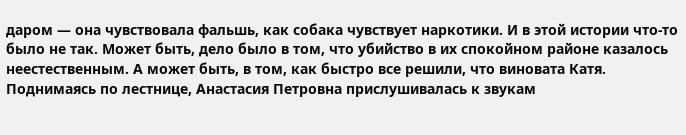даром — она чувствовала фальшь, как собака чувствует наркотики. И в этой истории что-то было не так. Может быть, дело было в том, что убийство в их спокойном районе казалось неестественным. А может быть, в том, как быстро все решили, что виновата Катя.
Поднимаясь по лестнице, Анастасия Петровна прислушивалась к звукам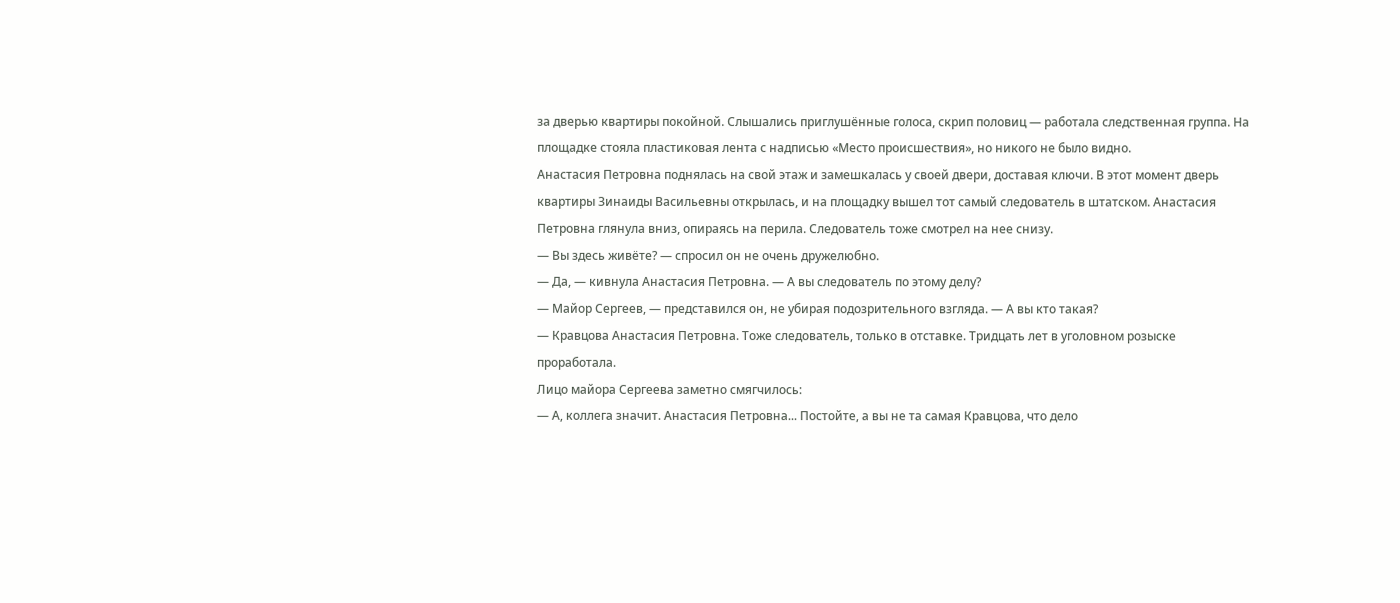за дверью квартиры покойной. Слышались приглушённые голоса, скрип половиц — работала следственная группа. На площадке стояла пластиковая лента с надписью «Место происшествия», но никого не было видно.
Анастасия Петровна поднялась на свой этаж и замешкалась у своей двери, доставая ключи. В этот момент дверь квартиры Зинаиды Васильевны открылась, и на площадку вышел тот самый следователь в штатском. Анастасия Петровна глянула вниз, опираясь на перила. Следователь тоже смотрел на нее снизу.
— Вы здесь живёте? — спросил он не очень дружелюбно.
— Да, — кивнула Анастасия Петровна. — А вы следователь по этому делу?
— Майор Сергеев, — представился он, не убирая подозрительного взгляда. — А вы кто такая?
— Кравцова Анастасия Петровна. Тоже следователь, только в отставке. Тридцать лет в уголовном розыске проработала.
Лицо майора Сергеева заметно смягчилось:
— А, коллега значит. Анастасия Петровна... Постойте, а вы не та самая Кравцова, что дело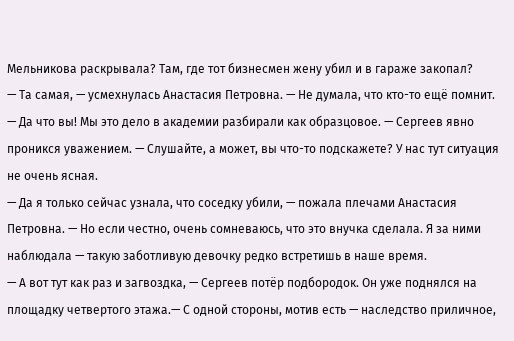Мельникова раскрывала? Там, где тот бизнесмен жену убил и в гараже закопал?
— Та самая, — усмехнулась Анастасия Петровна. — Не думала, что кто-то ещё помнит.
— Да что вы! Мы это дело в академии разбирали как образцовое. — Сергеев явно проникся уважением. — Слушайте, а может, вы что-то подскажете? У нас тут ситуация не очень ясная.
— Да я только сейчас узнала, что соседку убили, — пожала плечами Анастасия Петровна. — Но если честно, очень сомневаюсь, что это внучка сделала. Я за ними наблюдала — такую заботливую девочку редко встретишь в наше время.
— А вот тут как раз и загвоздка, — Сергеев потёр подбородок. Он уже поднялся на площадку четвертого этажа.— С одной стороны, мотив есть — наследство приличное,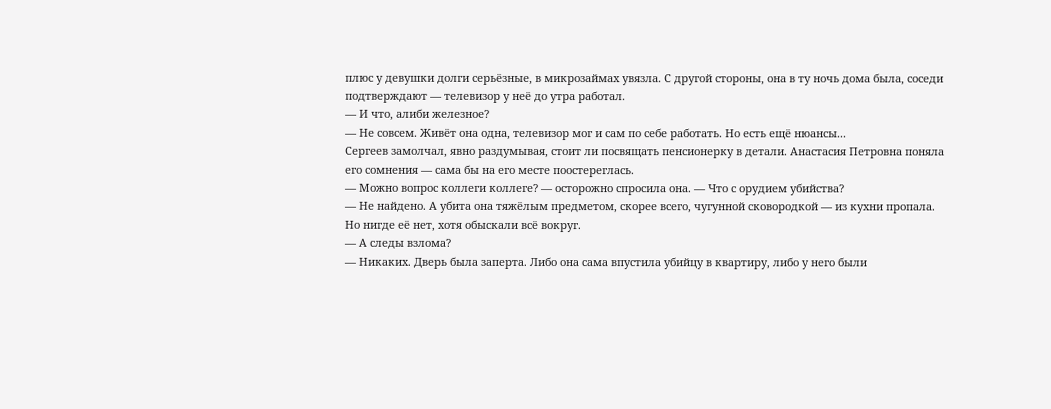плюс у девушки долги серьёзные, в микрозаймах увязла. С другой стороны, она в ту ночь дома была, соседи подтверждают — телевизор у неё до утра работал.
— И что, алиби железное?
— Не совсем. Живёт она одна, телевизор мог и сам по себе работать. Но есть ещё нюансы...
Сергеев замолчал, явно раздумывая, стоит ли посвящать пенсионерку в детали. Анастасия Петровна поняла его сомнения — сама бы на его месте поостереглась.
— Можно вопрос коллеги коллеге? — осторожно спросила она. — Что с орудием убийства?
— Не найдено. А убита она тяжёлым предметом, скорее всего, чугунной сковородкой — из кухни пропала. Но нигде её нет, хотя обыскали всё вокруг.
— А следы взлома?
— Никаких. Дверь была заперта. Либо она сама впустила убийцу в квартиру, либо у него были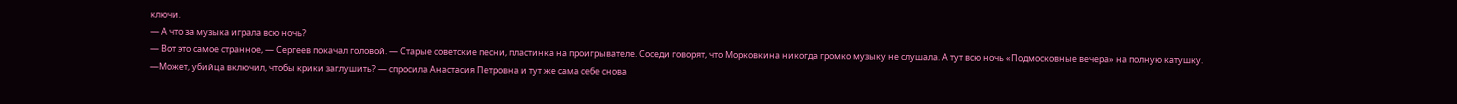ключи.
— А что за музыка играла всю ночь?
— Вот это самое странное, — Сергеев покачал головой. — Старые советские песни, пластинка на проигрывателе. Соседи говорят, что Морковкина никогда громко музыку не слушала. А тут всю ночь «Подмосковные вечера» на полную катушку.
—Может, убийца включил, чтобы крики заглушить? — спросила Анастасия Петровна и тут же сама себе снова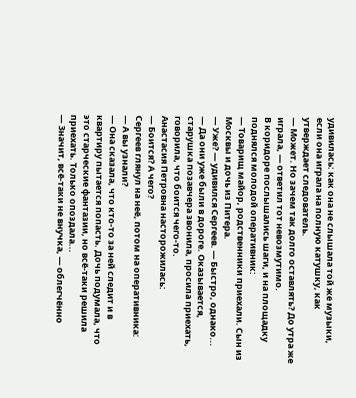удивилась: как она не слышала той же музыки, если она играла на полную катушку, как утверждает следователь.
— Может. Но зачем так долго оставлять? До утра же играла, — ответил тот невозмутимо.
В коридоре послышались шаги, и на площадку поднялся молодой оперативник:
— Товарищ майор, родственники приехали. Сын из Москвы и дочь из Питера.
— Уже? — удивился Сергеев. — Быстро, однако...
— Да они уже были в дороге. Оказывается, старушка позавчера звонила, просила приехать, говорила, что боится чего-то.
Анастасия Петровна насторожилась:
— Боится? А чего?
Сергеев глянул на неё, потом на оперативника:
— А вы узнали?
— Она сказала, что кто-то за ней следит и в квартиру пытается попасть. Дочь подумала, что это старческие фантазии, но всё-таки решила приехать. Только опоздала...
— Значит, всё-таки не внучка, — облегчённо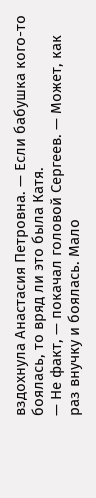вздохнула Анастасия Петровна. — Если бабушка кого-то боялась, то вряд ли это была Катя.
— Не факт, — покачал головой Сергеев. — Может, как раз внучку и боялась. Мало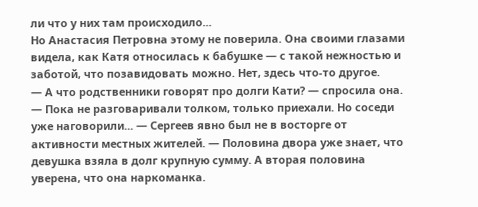ли что у них там происходило...
Но Анастасия Петровна этому не поверила. Она своими глазами видела, как Катя относилась к бабушке — с такой нежностью и заботой, что позавидовать можно. Нет, здесь что-то другое.
— А что родственники говорят про долги Кати? — спросила она.
— Пока не разговаривали толком, только приехали. Но соседи уже наговорили... — Сергеев явно был не в восторге от активности местных жителей. — Половина двора уже знает, что девушка взяла в долг крупную сумму. А вторая половина уверена, что она наркоманка.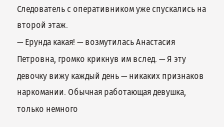Следователь с оперативником уже спускались на второй этаж.
— Ерунда какая! — возмутилась Анастасия Петровна, громко крикнув им вслед. — Я эту девочку вижу каждый день — никаких признаков наркомании. Обычная работающая девушка, только немного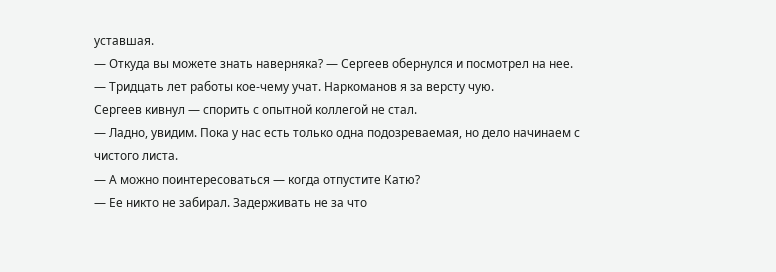уставшая.
— Откуда вы можете знать наверняка? — Сергеев обернулся и посмотрел на нее.
— Тридцать лет работы кое-чему учат. Наркоманов я за версту чую.
Сергеев кивнул — спорить с опытной коллегой не стал.
— Ладно, увидим. Пока у нас есть только одна подозреваемая, но дело начинаем с чистого листа.
— А можно поинтересоваться — когда отпустите Катю?
— Ее никто не забирал. Задерживать не за что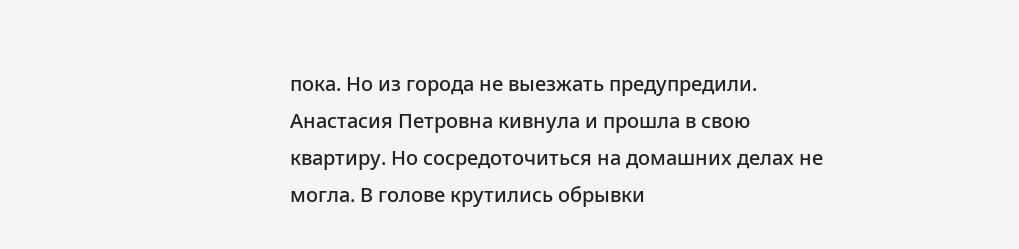пока. Но из города не выезжать предупредили.
Анастасия Петровна кивнула и прошла в свою квартиру. Но сосредоточиться на домашних делах не могла. В голове крутились обрывки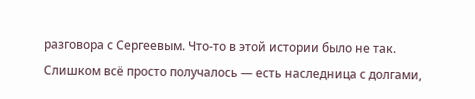разговора с Сергеевым. Что-то в этой истории было не так. Слишком всё просто получалось — есть наследница с долгами,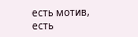есть мотив, есть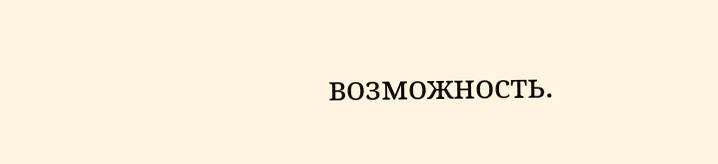возможность.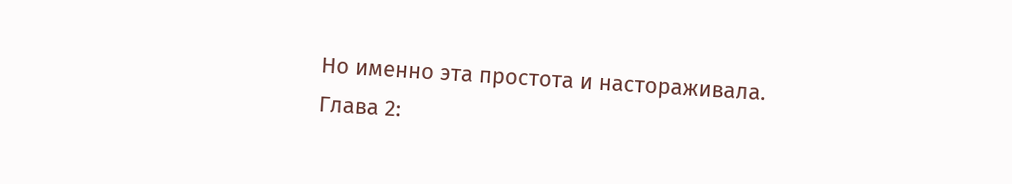Но именно эта простота и настораживала.
Глава 2: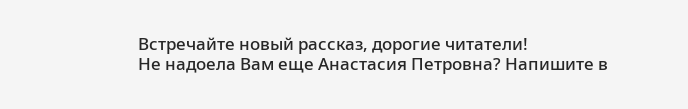Встречайте новый рассказ, дорогие читатели!
Не надоела Вам еще Анастасия Петровна? Напишите в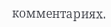комментариях.